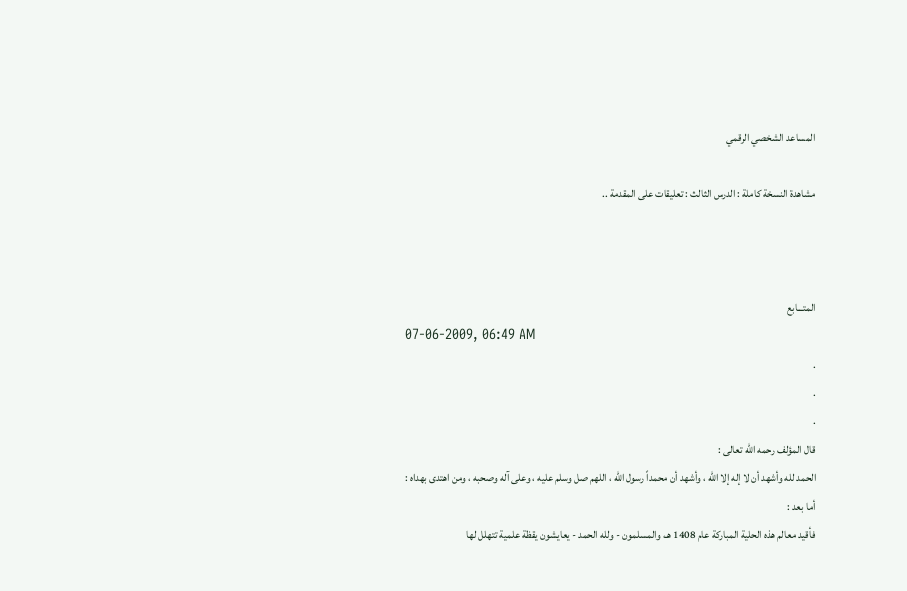المساعد الشخصي الرقمي

مشاهدة النسخة كاملة : الدرس الثالث : تعليقات على المقدمة ..



المتـــابع
07-06-2009, 06:49 AM
.
.
.
قال المؤلف رحمه الله تعالى :
الحمد لله وأشهد أن لا إله إلا الله ، وأشهد أن محمداً رسول الله ، اللهم صل وسلم عليه ، وعلى آله وصحبه ، ومن اهتدى بهداه :
أما بعد :
فأقيد معالم هذه الحلية المباركة عام 1408 هـ، والمسلمون - ولله الحمد - يعايشون يقظة علمية تتهلل لها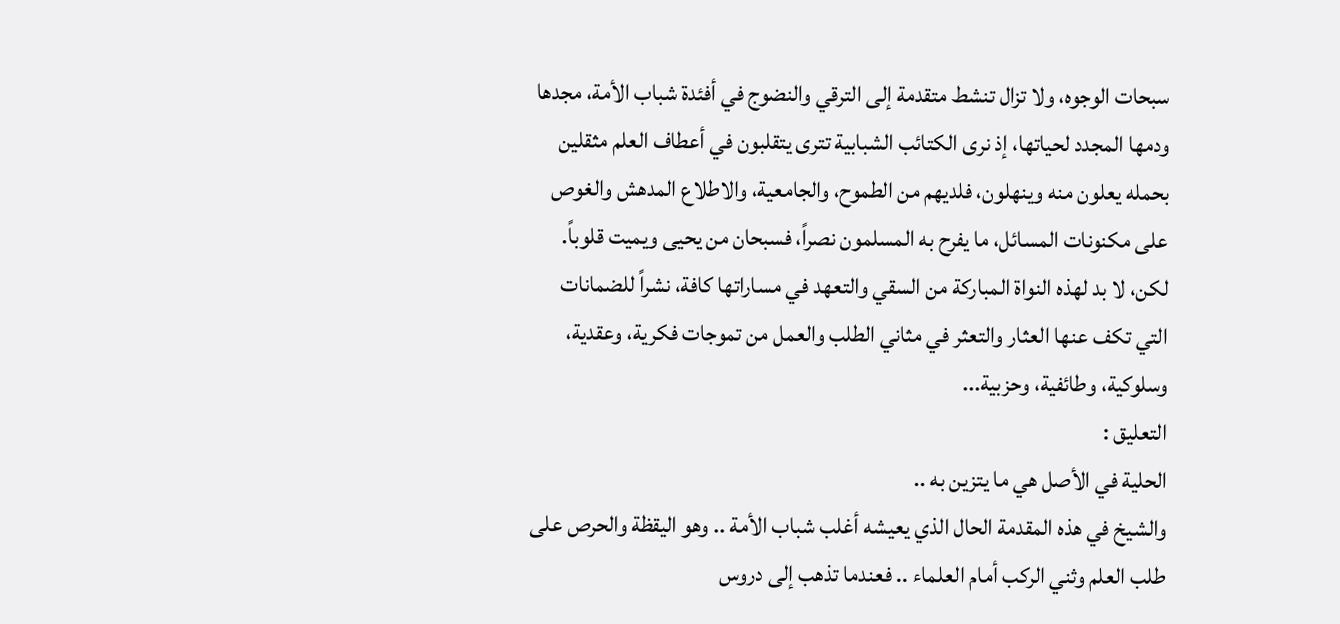سبحات الوجوه، ولا تزال تنشط متقدمة إلى الترقي والنضوج في أفئدة شباب الأمة، مجدها ودمها المجدد لحياتها، إذ نرى الكتائب الشبابية تترى يتقلبون في أعطاف العلم مثقلين بحمله يعلون منه وينهلون، فلديهم من الطموح، والجامعية، والاطلاع المدهش والغوص على مكنونات المسائل، ما يفرح به المسلمون نصراً، فسبحان من يحيى ويميت قلوباً.
لكن، لا بد لهذه النواة المباركة من السقي والتعهد في مساراتها كافة، نشراً للضمانات التي تكف عنها العثار والتعثر في مثاني الطلب والعمل من تموجات فكرية، وعقدية، وسلوكية، وطائفية، وحزبية...
التعليق :
الحلية في الأصل هي ما يتزين به ..
والشيخ في هذه المقدمة الحال الذي يعيشه أغلب شباب الأمة .. وهو اليقظة والحرص على طلب العلم وثني الركب أمام العلماء .. فعندما تذهب إلى دروس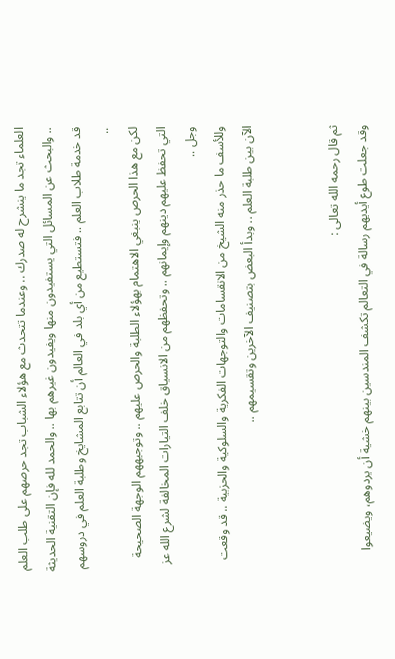العلماء تجد ما ينشرح له صدرك .. وعندما تتحدث مع هؤلاء الشباب تجد حرصهم على طلب العلم .. والبحث عن المسائل التي يستفيدون منها ويفيدون غيرهم بها .. والحمد لله فإن التقنية الحديثة قد خدمة طلاب العلم .. فتستطيع من أي بلد في العالم أن تتابع المشايخ وطلبة العلم في دروسهم ..
لكن مع هذا الحرص ينبغي الاهتمام بهؤلاء الطلبة والحرص عليهم .. وتوجيههم الوجهة الصحيحة التي تحفظ عليهم دينهم وإيمانهم .. وتحفظهم من الانسياق خلف التيارات المخالفة لشرع الله عز وجل ..
وللأسف ما حذر منه الشيخ من الانقسامات والتوجهات الفكرية والسلوكية والحزبية .. قد وقعت الآن بين طلبة العلم .. وبدأ البعض بتصنيف الآخرين وتقسيمهم ..


ثم قال رحمه الله تعالى :
وقد جعلت طوع أيديهم رسالة في التعالم تكشف المندسين بينهم خشية أن يردوهم، ويضيعوا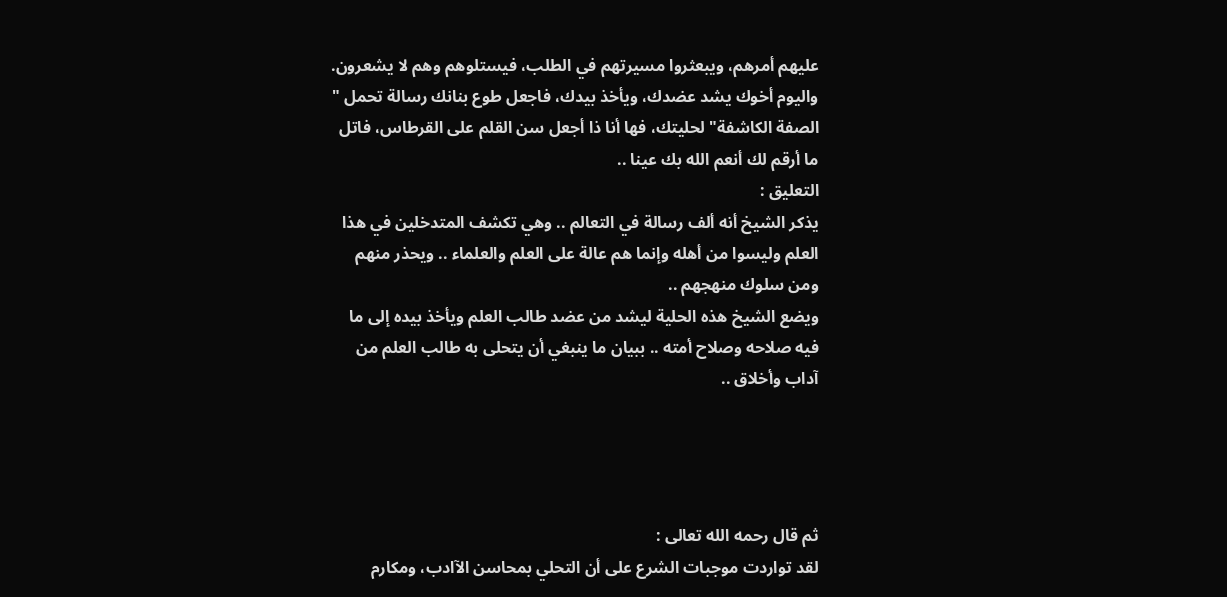عليهم أمرهم، ويبعثروا مسيرتهم في الطلب، فيستلوهم وهم لا يشعرون.
واليوم أخوك يشد عضدك، ويأخذ بيدك، فاجعل طوع بنانك رسالة تحمل " الصفة الكاشفة" لحليتك، فها أنا ذا أجعل سن القلم على القرطاس، فاتل ما أرقم لك أنعم الله بك عينا ..
التعليق :
يذكر الشيخ أنه ألف رسالة في التعالم .. وهي تكشف المتدخلين في هذا العلم وليسوا من أهله وإنما هم عالة على العلم والعلماء .. ويحذر منهم ومن سلوك منهجهم ..
ويضع الشيخ هذه الحلية ليشد من عضد طالب العلم ويأخذ بيده إلى ما فيه صلاحه وصلاح أمته .. ببيان ما ينبغي أن يتحلى به طالب العلم من آداب وأخلاق ..




ثم قال رحمه الله تعالى :
لقد تواردت موجبات الشرع على أن التحلي بمحاسن الآادب، ومكارم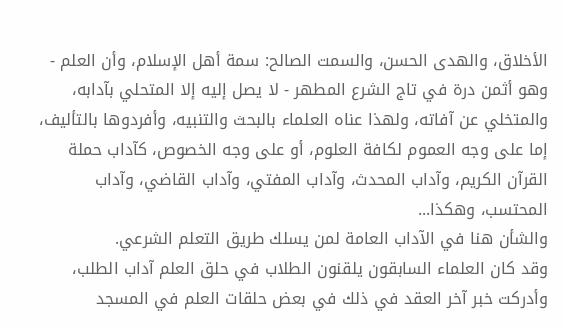الأخلاق، والهدى الحسن، والسمت الصالح: سمة أهل الإسلام، وأن العلم - وهو أثمن درة في تاج الشرع المطهر - لا يصل إليه إلا المتحلي بآدابه، والمتخلي عن آفاته، ولهذا عناه العلماء بالبحث والتنبيه، وأفردوها بالتأليف، إما على وجه العموم لكافة العلوم، أو على وجه الخصوص، كآداب حملة القرآن الكريم، وآداب المحدث، وآداب المفتي، وآداب القاضي، وآداب المحتسب، وهكذا...
والشأن هنا في الآداب العامة لمن يسلك طريق التعلم الشرعي.
وقد كان العلماء السابقون يلقنون الطلاب في حلق العلم آداب الطلب، وأدركت خبر آخر العقد في ذلك في بعض حلقات العلم في المسجد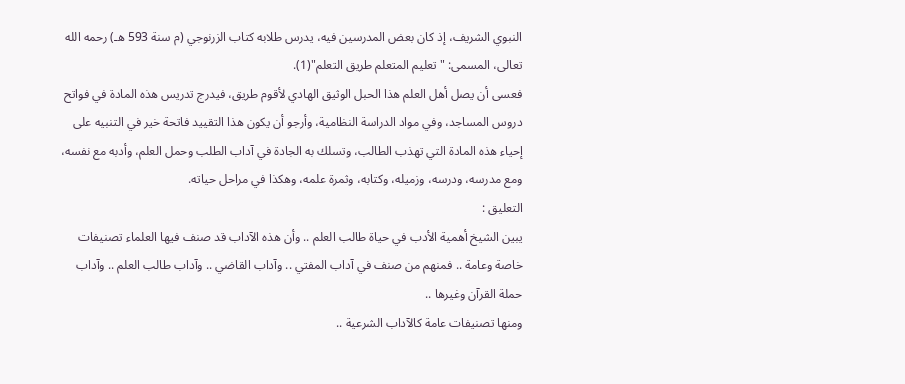النبوي الشريف، إذ كان بعض المدرسين فيه، يدرس طلابه كتاب الزرنوجي (م سنة 593 هـ) رحمه الله تعالى، المسمى: " تعليم المتعلم طريق التعلم"(1).
فعسى أن يصل أهل العلم هذا الحبل الوثيق الهادي لأقوم طريق، فيدرج تدريس هذه المادة في فواتح دروس المساجد، وفي مواد الدراسة النظامية، وأرجو أن يكون هذا التقييد فاتحة خير في التنبيه على إحياء هذه المادة التي تهذب الطالب، وتسلك به الجادة في آداب الطلب وحمل العلم، وأدبه مع نفسه، ومع مدرسه، ودرسه، وزميله، وكتابه، وثمرة علمه، وهكذا في مراحل حياته.
التعليق :
يبين الشيخ أهمية الأدب في حياة طالب العلم .. وأن هذه الآداب قد صنف فيها العلماء تصنيفات خاصة وعامة .. فمنهم من صنف في آداب المفتي .. وآداب القاضي .. وآداب طالب العلم .. وآداب حملة القرآن وغيرها ..
ومنها تصنيفات عامة كالآداب الشرعية ..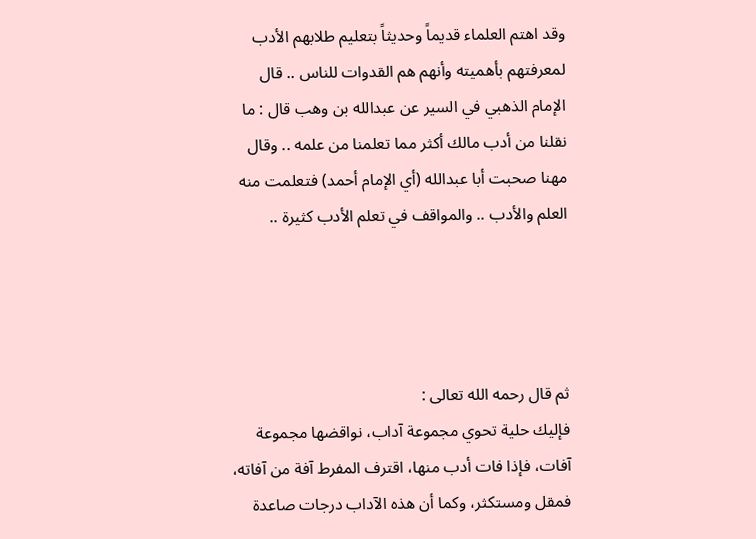وقد اهتم العلماء قديماً وحديثاً بتعليم طلابهم الأدب لمعرفتهم بأهميته وأنهم هم القدوات للناس .. قال الإمام الذهبي في السير عن عبدالله بن وهب قال : ما نقلنا من أدب مالك أكثر مما تعلمنا من علمه .. وقال مهنا صحبت أبا عبدالله (أي الإمام أحمد) فتعلمت منه العلم والأدب .. والمواقف في تعلم الأدب كثيرة ..




ثم قال رحمه الله تعالى :
فإليك حلية تحوي مجموعة آداب، نواقضها مجموعة آفات، فإذا فات أدب منها، اقترف المفرط آفة من آفاته، فمقل ومستكثر، وكما أن هذه الآداب درجات صاعدة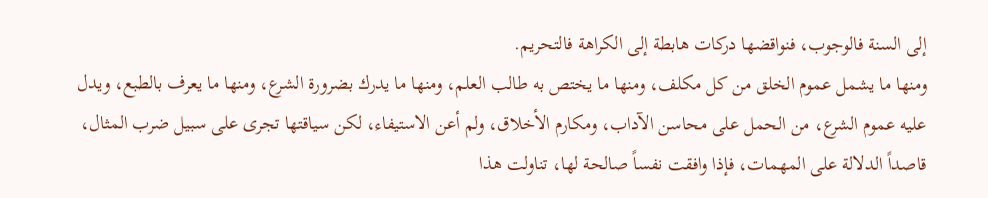إلى السنة فالوجوب، فنواقضها دركات هابطة إلى الكراهة فالتحريم.
ومنها ما يشمل عموم الخلق من كل مكلف، ومنها ما يختص به طالب العلم، ومنها ما يدرك بضرورة الشرع، ومنها ما يعرف بالطبع، ويدل عليه عموم الشرع، من الحمل على محاسن الآداب، ومكارم الأخلاق، ولم أعن الاستيفاء، لكن سياقتها تجرى على سبيل ضرب المثال، قاصداً الدلالة على المهمات، فإذا وافقت نفساً صالحة لها، تناولت هذا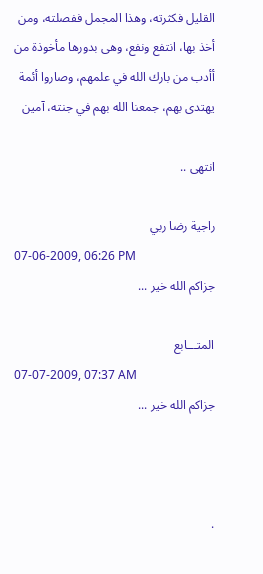القليل فكثرته، وهذا المجمل ففصلته، ومن أخذ بها، انتفع ونفع، وهى بدورها مأخوذة من أأدب من بارك الله في علمهم، وصاروا أئمة يهتدى بهم، جمعنا الله بهم في جنته، آمين

انتهى ..

راجية رضا ربي
07-06-2009, 06:26 PM
جزاكم الله خير ...

المتـــابع
07-07-2009, 07:37 AM
جزاكم الله خير ...



.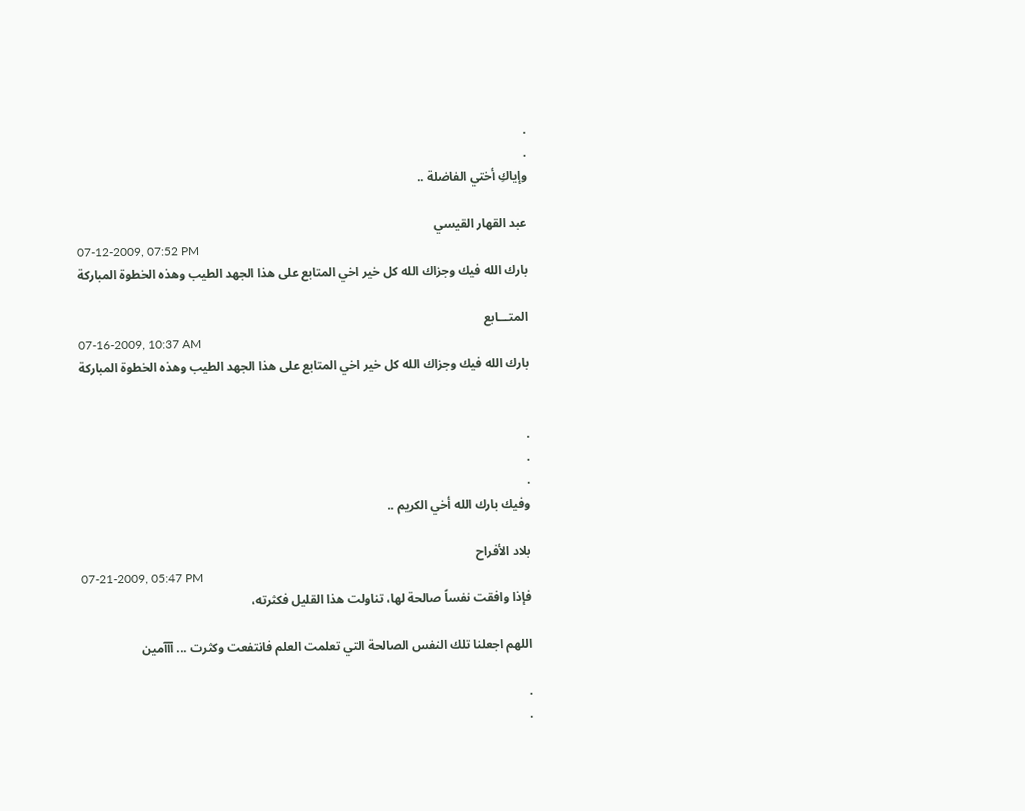.
.
وإياكِ أختي الفاضلة ..

عبد القهار القيسي
07-12-2009, 07:52 PM
بارك الله فيك وجزاك الله كل خير اخي المتابع على هذا الجهد الطيب وهذه الخطوة المباركة

المتـــابع
07-16-2009, 10:37 AM
بارك الله فيك وجزاك الله كل خير اخي المتابع على هذا الجهد الطيب وهذه الخطوة المباركة


.
.
.
وفيك بارك الله أخي الكريم ..

بلاد الأفراح
07-21-2009, 05:47 PM
فإذا وافقت نفساً صالحة لها، تناولت هذا القليل فكثرته،

اللهم اجعلنا تلك النفس الصالحة التي تعلمت العلم فانتفعت وكثرت ... آآآمين

.
.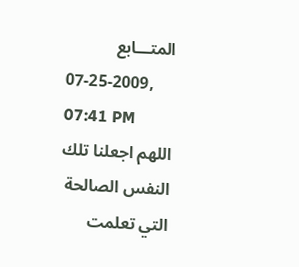المتـــابع
07-25-2009, 07:41 PM
اللهم اجعلنا تلك النفس الصالحة التي تعلمت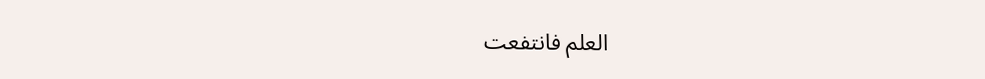العلم فانتفعت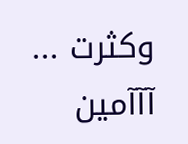وكثرت ... آآآمين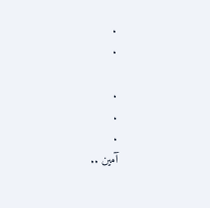.
.

.
.
.
آمين ..